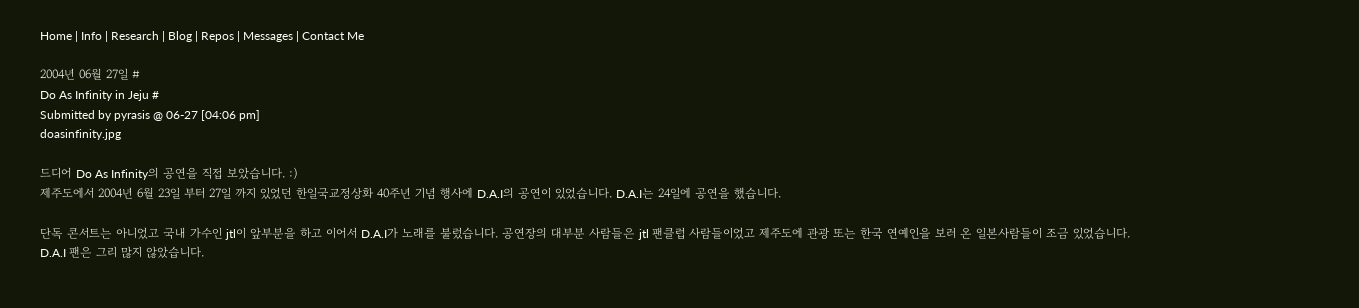Home | Info | Research | Blog | Repos | Messages | Contact Me

2004년 06월 27일 #
Do As Infinity in Jeju #
Submitted by pyrasis @ 06-27 [04:06 pm]
doasinfinity.jpg

드디어 Do As Infinity의 공연을 직접 보았습니다. :)
제주도에서 2004년 6월 23일 부터 27일 까지 있었던 한일국교정상화 40주년 기념 행사에 D.A.I의 공연이 있었습니다. D.A.I는 24일에 공연을 했습니다.

단독 콘서트는 아니었고 국내 가수인 jtl이 앞부분을 하고 이어서 D.A.I가 노래를 불렀습니다. 공연장의 대부분 사람들은 jtl 팬클럽 사람들이었고 제주도에 관광 또는 한국 연예인을 보러 온 일본사람들이 조금 있었습니다. D.A.I 팬은 그리 많지 않았습니다.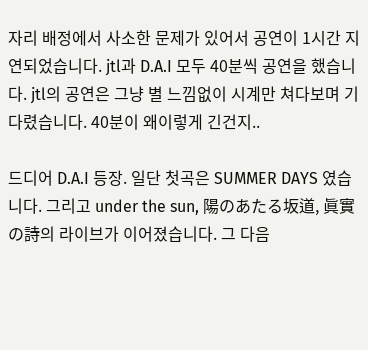자리 배정에서 사소한 문제가 있어서 공연이 1시간 지연되었습니다. jtl과 D.A.I 모두 40분씩 공연을 했습니다. jtl의 공연은 그냥 별 느낌없이 시계만 쳐다보며 기다렸습니다. 40분이 왜이렇게 긴건지..

드디어 D.A.I 등장. 일단 첫곡은 SUMMER DAYS 였습니다. 그리고 under the sun, 陽のあたる坂道, 眞實の詩의 라이브가 이어졌습니다. 그 다음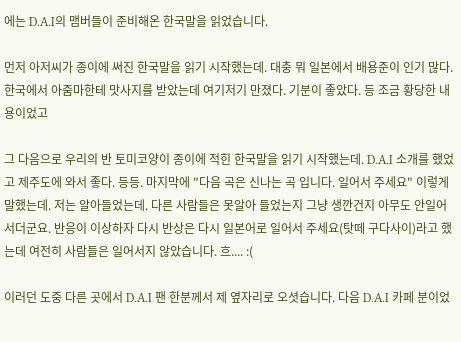에는 D.A.I의 맴버들이 준비해온 한국말을 읽었습니다.

먼저 아저씨가 종이에 써진 한국말을 읽기 시작했는데. 대충 뭐 일본에서 배용준이 인기 많다. 한국에서 아줌마한테 맛사지를 받았는데 여기저기 만졌다. 기분이 좋았다. 등 조금 황당한 내용이었고

그 다음으로 우리의 반 토미코양이 종이에 적힌 한국말을 읽기 시작했는데. D.A.I 소개를 했었고 제주도에 와서 좋다. 등등. 마지막에 "다음 곡은 신나는 곡 입니다. 일어서 주세요" 이렇게 말했는데. 저는 알아들었는데. 다른 사람들은 못알아 들었는지 그냥 생깐건지 아무도 안일어서더군요. 반응이 이상하자 다시 반상은 다시 일본어로 일어서 주세요(탓떼 구다사이)라고 했는데 여전히 사람들은 일어서지 않았습니다. 흐.... :(

이러던 도중 다른 곳에서 D.A.I 팬 한분께서 제 옆자리로 오셧습니다. 다음 D.A.I 카페 분이었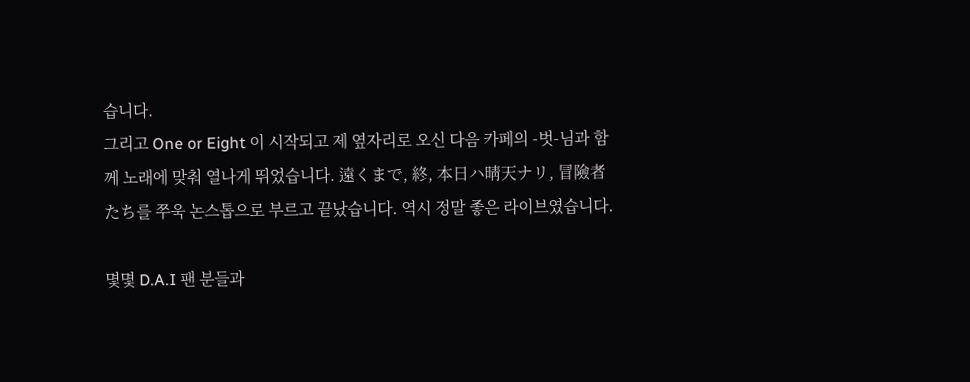습니다.
그리고 One or Eight 이 시작되고 제 옆자리로 오신 다음 카페의 -벗-님과 함께 노래에 맞춰 열나게 뛰었습니다. 遠くまで, 終, 本日ハ晴天ナリ, 冒險者たち를 쭈욱 논스톱으로 부르고 끝났습니다. 역시 정말 좋은 라이브였습니다.

몇몇 D.A.I 팬 분들과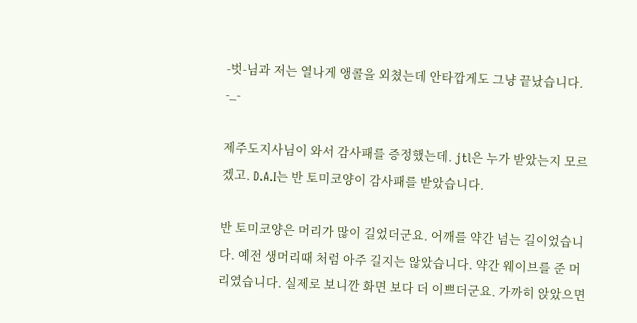-벗-님과 저는 열나게 앵콜을 외쳤는데 안타깝게도 그냥 끝났습니다. -_-

제주도지사님이 와서 감사패를 증정했는데. jtl은 누가 받았는지 모르겠고. D.A.I는 반 토미코양이 감사패를 받았습니다.

반 토미코양은 머리가 많이 길었더군요. 어깨를 약간 넘는 길이었습니다. 예전 생머리때 처럼 아주 길지는 않았습니다. 약간 웨이브를 준 머리였습니다. 실제로 보니깐 화면 보다 더 이쁘더군요. 가까히 앉았으면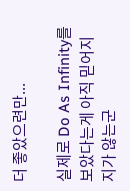더 좋았으련만...

실제로 Do As Infinity를 보았다는게 아직 믿어지지가 않는군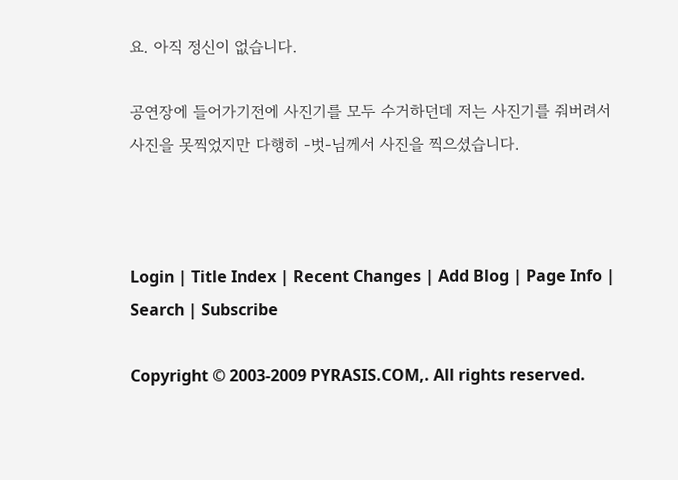요. 아직 정신이 없습니다.

공연장에 들어가기전에 사진기를 모두 수거하던데 저는 사진기를 줘버려서 사진을 못찍었지만 다행히 -벗-님께서 사진을 찍으셨습니다.



Login | Title Index | Recent Changes | Add Blog | Page Info | Search | Subscribe

Copyright © 2003-2009 PYRASIS.COM,. All rights reserved.